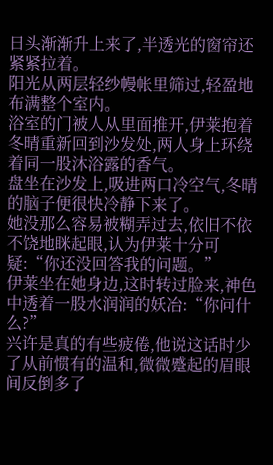日头渐渐升上来了,半透光的窗帘还紧紧拉着。
阳光从两层轻纱幔帐里筛过,轻盈地布满整个室内。
浴室的门被人从里面推开,伊莱抱着冬晴重新回到沙发处,两人身上环绕着同一股沐浴露的香气。
盘坐在沙发上,吸进两口冷空气,冬晴的脑子便很快冷静下来了。
她没那么容易被糊弄过去,依旧不依不饶地眯起眼,认为伊莱十分可疑:“你还没回答我的问题。”
伊莱坐在她身边,这时转过脸来,神色中透着一股水润润的妖冶:“你问什么?”
兴许是真的有些疲倦,他说这话时少了从前惯有的温和,微微蹙起的眉眼间反倒多了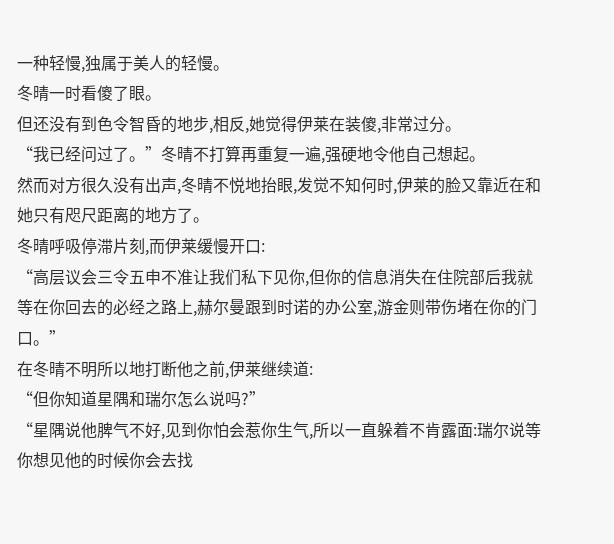一种轻慢,独属于美人的轻慢。
冬晴一时看傻了眼。
但还没有到色令智昏的地步,相反,她觉得伊莱在装傻,非常过分。
“我已经问过了。”冬晴不打算再重复一遍,强硬地令他自己想起。
然而对方很久没有出声,冬晴不悦地抬眼,发觉不知何时,伊莱的脸又靠近在和她只有咫尺距离的地方了。
冬晴呼吸停滞片刻,而伊莱缓慢开口:
“高层议会三令五申不准让我们私下见你,但你的信息消失在住院部后我就等在你回去的必经之路上,赫尔曼跟到时诺的办公室,游金则带伤堵在你的门口。”
在冬晴不明所以地打断他之前,伊莱继续道:
“但你知道星隅和瑞尔怎么说吗?”
“星隅说他脾气不好,见到你怕会惹你生气,所以一直躲着不肯露面:瑞尔说等你想见他的时候你会去找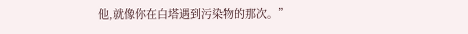他,就像你在白塔遇到污染物的那次。”